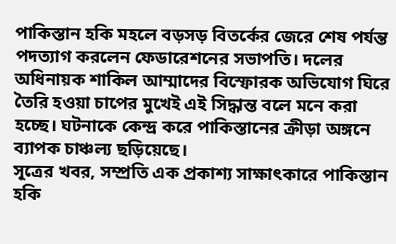পাকিস্তান হকি মহলে বড়সড় বিতর্কের জেরে শেষ পর্যন্ত পদত্যাগ করলেন ফেডারেশনের সভাপতি। দলের অধিনায়ক শাকিল আম্মাদের বিস্ফোরক অভিযোগ ঘিরে তৈরি হওয়া চাপের মুখেই এই সিদ্ধান্ত বলে মনে করা হচ্ছে। ঘটনাকে কেন্দ্র করে পাকিস্তানের ক্রীড়া অঙ্গনে ব্যাপক চাঞ্চল্য ছড়িয়েছে।
সূত্রের খবর, সম্প্রতি এক প্রকাশ্য সাক্ষাৎকারে পাকিস্তান হকি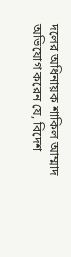দলের অধিনায়ক শাকিল আম্মাদ অভিযোগ করেন যে, বিদেশ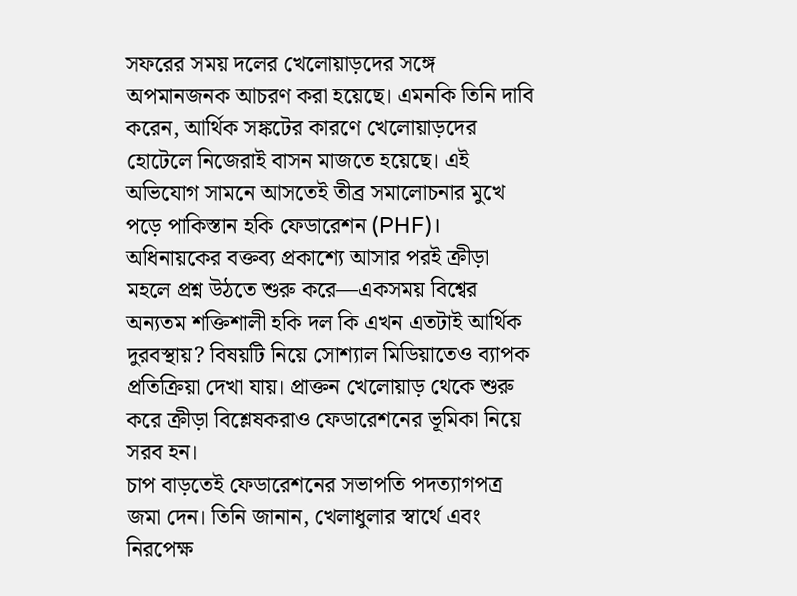সফরের সময় দলের খেলোয়াড়দের সঙ্গে অপমানজনক আচরণ করা হয়েছে। এমনকি তিনি দাবি করেন, আর্থিক সঙ্কটের কারণে খেলোয়াড়দের হোটেলে নিজেরাই বাসন মাজতে হয়েছে। এই অভিযোগ সামনে আসতেই তীব্র সমালোচনার মুখে পড়ে পাকিস্তান হকি ফেডারেশন (PHF)।
অধিনায়কের বক্তব্য প্রকাশ্যে আসার পরই ক্রীড়া মহলে প্রশ্ন উঠতে শুরু করে—একসময় বিশ্বের অন্যতম শক্তিশালী হকি দল কি এখন এতটাই আর্থিক দুরবস্থায়? বিষয়টি নিয়ে সোশ্যাল মিডিয়াতেও ব্যাপক প্রতিক্রিয়া দেখা যায়। প্রাক্তন খেলোয়াড় থেকে শুরু করে ক্রীড়া বিশ্লেষকরাও ফেডারেশনের ভূমিকা নিয়ে সরব হন।
চাপ বাড়তেই ফেডারেশনের সভাপতি পদত্যাগপত্র জমা দেন। তিনি জানান, খেলাধুলার স্বার্থে এবং নিরপেক্ষ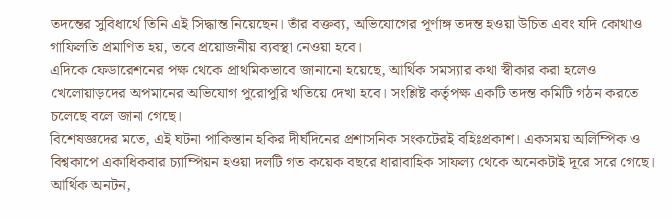তদন্তের সুবিধার্থে তিনি এই সিদ্ধান্ত নিয়েছেন। তাঁর বক্তব্য, অভিযোগের পূর্ণাঙ্গ তদন্ত হওয়া উচিত এবং যদি কোথাও গাফিলতি প্রমাণিত হয়, তবে প্রয়োজনীয় ব্যবস্থা নেওয়া হবে।
এদিকে ফেডারেশনের পক্ষ থেকে প্রাথমিকভাবে জানানো হয়েছে, আর্থিক সমস্যার কথা স্বীকার করা হলেও খেলোয়াড়দের অপমানের অভিযোগ পুরোপুরি খতিয়ে দেখা হবে। সংশ্লিষ্ট কর্তৃপক্ষ একটি তদন্ত কমিটি গঠন করতে চলেছে বলে জানা গেছে।
বিশেষজ্ঞদের মতে, এই ঘটনা পাকিস্তান হকির দীর্ঘদিনের প্রশাসনিক সংকটেরই বহিঃপ্রকাশ। একসময় অলিম্পিক ও বিশ্বকাপে একাধিকবার চ্যাম্পিয়ন হওয়া দলটি গত কয়েক বছরে ধারাবাহিক সাফল্য থেকে অনেকটাই দূরে সরে গেছে। আর্থিক অনটন,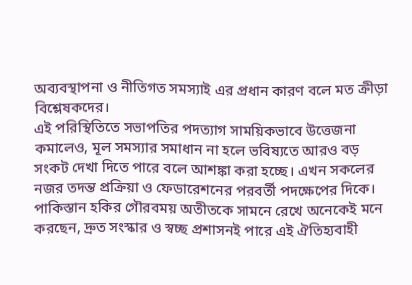অব্যবস্থাপনা ও নীতিগত সমস্যাই এর প্রধান কারণ বলে মত ক্রীড়া বিশ্লেষকদের।
এই পরিস্থিতিতে সভাপতির পদত্যাগ সাময়িকভাবে উত্তেজনা কমালেও, মূল সমস্যার সমাধান না হলে ভবিষ্যতে আরও বড় সংকট দেখা দিতে পারে বলে আশঙ্কা করা হচ্ছে। এখন সকলের নজর তদন্ত প্রক্রিয়া ও ফেডারেশনের পরবর্তী পদক্ষেপের দিকে।
পাকিস্তান হকির গৌরবময় অতীতকে সামনে রেখে অনেকেই মনে করছেন, দ্রুত সংস্কার ও স্বচ্ছ প্রশাসনই পারে এই ঐতিহ্যবাহী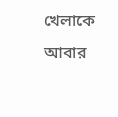খেলাকে আবার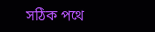সঠিক পথে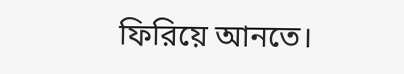ফিরিয়ে আনতে।